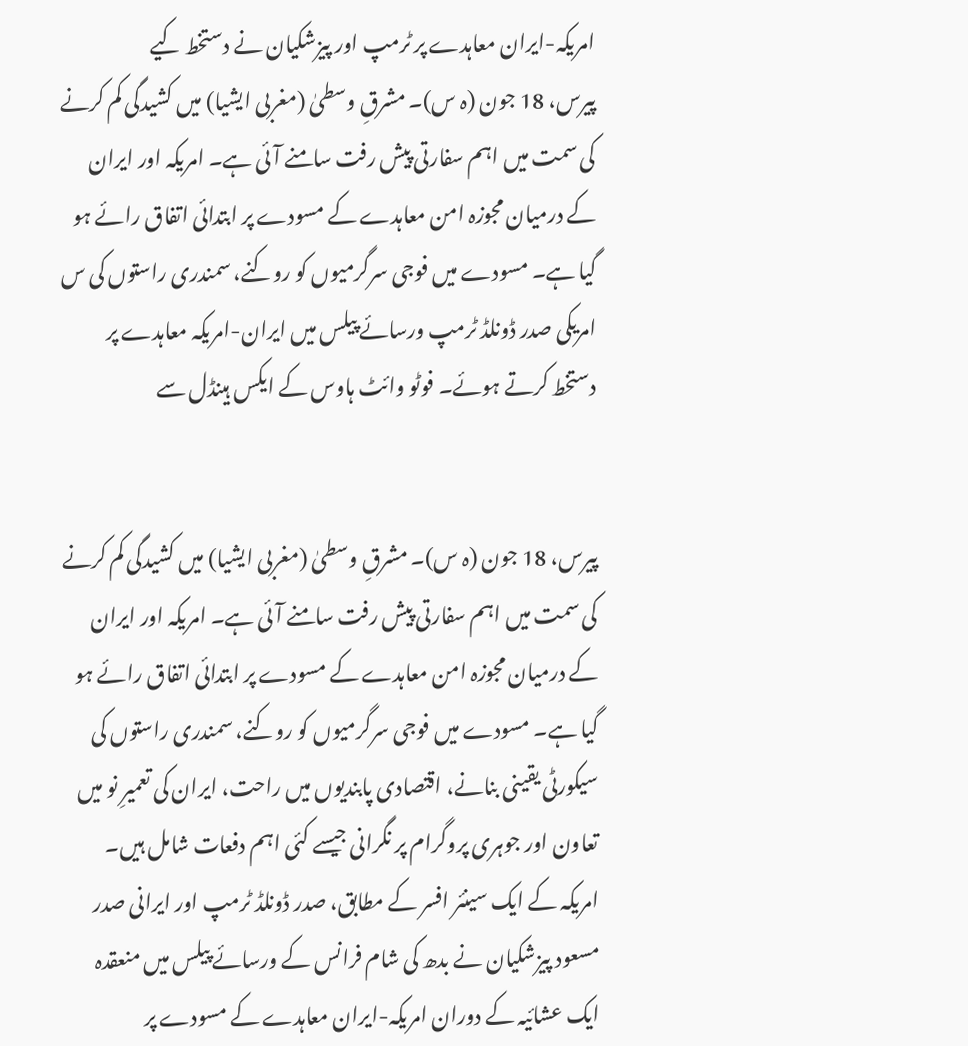امریکہ-ایران معاہدے پر ٹرمپ اور پیزشکیان نے دستخط کیے
پیرس، 18 جون (ہ س)۔ مشرقِ وسطیٰ (مغربی ایشیا) میں کشیدگی کم کرنے کی سمت میں اہم سفارتی پیش رفت سامنے آئی ہے۔ امریکہ اور ایران کے درمیان مجوزہ امن معاہدے کے مسودے پر ابتدائی اتفاق رائے ہو گیا ہے۔ مسودے میں فوجی سرگرمیوں کو روکنے، سمندری راستوں کی س
امریکی صدر ڈونلڈ ٹرمپ ورسائے پیلس میں ایران-امریکہ معاہدے پر دستخط کرتے ہوئے۔ فوٹو وائٹ ہاوس کے ایکس ہینڈل سے


پیرس، 18 جون (ہ س)۔ مشرقِ وسطیٰ (مغربی ایشیا) میں کشیدگی کم کرنے کی سمت میں اہم سفارتی پیش رفت سامنے آئی ہے۔ امریکہ اور ایران کے درمیان مجوزہ امن معاہدے کے مسودے پر ابتدائی اتفاق رائے ہو گیا ہے۔ مسودے میں فوجی سرگرمیوں کو روکنے، سمندری راستوں کی سیکورٹی یقینی بنانے، اقتصادی پابندیوں میں راحت، ایران کی تعمیرِ نو میں تعاون اور جوہری پروگرام پر نگرانی جیسے کئی اہم دفعات شامل ہیں۔ امریکہ کے ایک سینئر افسر کے مطابق، صدر ڈونلڈ ٹرمپ اور ایرانی صدر مسعود پیزشکیان نے بدھ کی شام فرانس کے ورسائے پیلس میں منعقدہ ایک عشائیہ کے دوران امریکہ-ایران معاہدے کے مسودے پر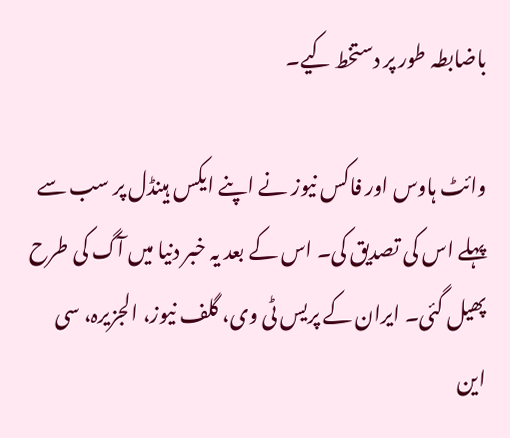باضابطہ طور پر دستخط کیے۔

وائٹ ہاوس اور فاکس نیوز نے اپنے ایکس ہینڈل پر سب سے پہلے اس کی تصدیق کی۔ اس کے بعد یہ خبر دنیا میں آگ کی طرح پھیل گئی۔ ایران کے پریس ٹی وی، گلف نیوز، الجزیرہ، سی این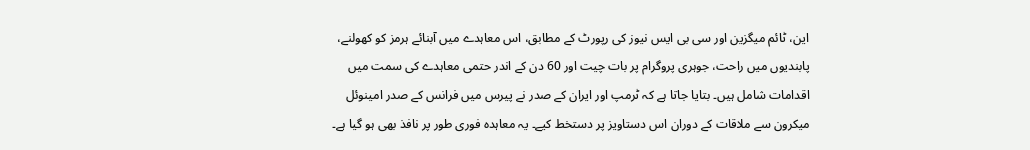این، ٹائم میگزین اور سی بی ایس نیوز کی رپورٹ کے مطابق، اس معاہدے میں آبنائے ہرمز کو کھولنے، پابندیوں میں راحت، جوہری پروگرام پر بات چیت اور 60 دن کے اندر حتمی معاہدے کی سمت میں اقدامات شامل ہیں۔ بتایا جاتا ہے کہ ٹرمپ اور ایران کے صدر نے پیرس میں فرانس کے صدر امینوئل میکرون سے ملاقات کے دوران اس دستاویز پر دستخط کیے۔ یہ معاہدہ فوری طور پر نافذ بھی ہو گیا ہے۔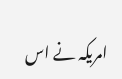امریکہ نے اس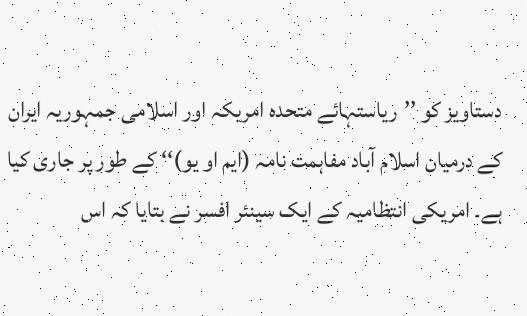دستاویز کو ’’ریاستہائے متحدہ امریکہ اور اسلامی جمہوریہ ایران کے درمیان اسلام آباد مفاہمت نامہ (ایم او یو)‘‘ کے طور پر جاری کیا ہے۔ امریکی انتظامیہ کے ایک سینئر افسر نے بتایا کہ اس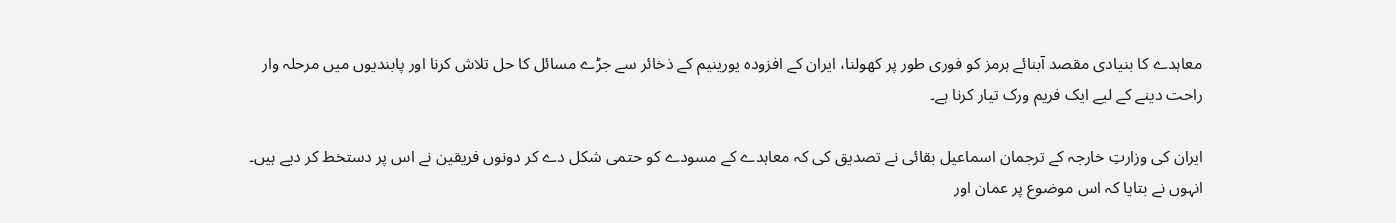معاہدے کا بنیادی مقصد آبنائے ہرمز کو فوری طور پر کھولنا، ایران کے افزودہ یورینیم کے ذخائر سے جڑے مسائل کا حل تلاش کرنا اور پابندیوں میں مرحلہ وار راحت دینے کے لیے ایک فریم ورک تیار کرنا ہے۔

ایران کی وزارتِ خارجہ کے ترجمان اسماعیل بقائی نے تصدیق کی کہ معاہدے کے مسودے کو حتمی شکل دے کر دونوں فریقین نے اس پر دستخط کر دیے ہیں۔ انہوں نے بتایا کہ اس موضوع پر عمان اور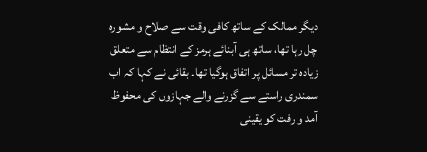دیگر ممالک کے ساتھ کافی وقت سے صلاح و مشورہ چل رہا تھا، ساتھ ہی آبنائے ہرمز کے انتظام سے متعلق زیادہ تر مسائل پر اتفاق ہوگیا تھا۔ بقائی نے کہا کہ اب سمندری راستے سے گزرنے والے جہازوں کی محفوظ آمد و رفت کو یقینی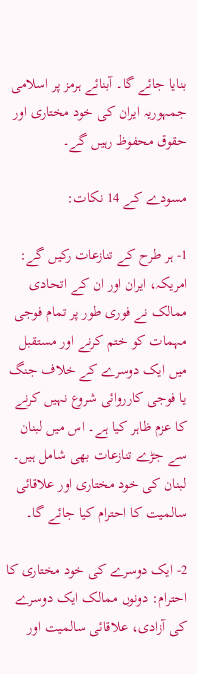بنایا جائے گا۔ آبنائے ہرمز پر اسلامی جمہوریہ ایران کی خود مختاری اور حقوق محفوظ رہیں گے۔

مسودے کے 14 نکات:

1- ہر طرح کے تنازعات رکیں گے: امریکہ، ایران اور ان کے اتحادی ممالک نے فوری طور پر تمام فوجی مہمات کو ختم کرنے اور مستقبل میں ایک دوسرے کے خلاف جنگ یا فوجی کارروائی شروع نہیں کرنے کا عزم ظاہر کیا ہے۔ اس میں لبنان سے جڑے تنازعات بھی شامل ہیں۔ لبنان کی خود مختاری اور علاقائی سالمیت کا احترام کیا جائے گا۔

2- ایک دوسرے کی خود مختاری کا احترام: دونوں ممالک ایک دوسرے کی آزادی، علاقائی سالمیت اور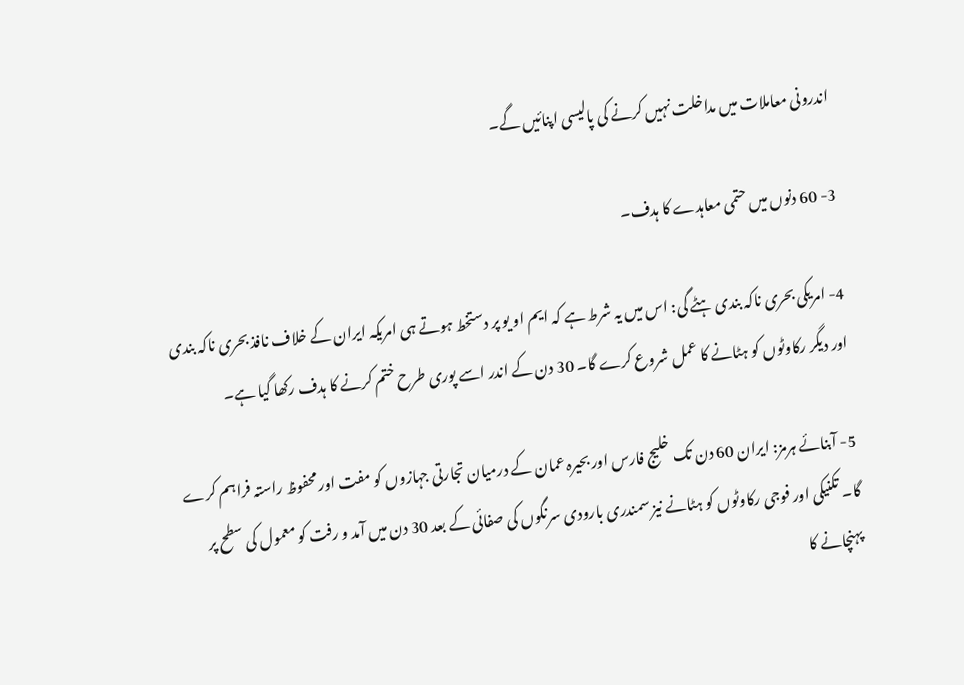اندرونی معاملات میں مداخلت نہیں کرنے کی پالیسی اپنائیں گے۔

3- 60 دنوں میں حتمی معاہدے کا ہدف۔

4- امریکی بحری ناکہ بندی ہٹے گی: اس میں یہ شرط ہے کہ ایم او یو پر دستخط ہوتے ہی امریکہ ایران کے خلاف نافذ بحری ناکہ بندی اور دیگر رکاوٹوں کو ہٹانے کا عمل شروع کرے گا۔ 30 دن کے اندر اسے پوری طرح ختم کرنے کا ہدف رکھا گیا ہے۔

5- آبنائے ہرمز: ایران 60 دن تک خلیج فارس اور بحیرہ عمان کے درمیان تجارتی جہازوں کو مفت اور محفوظ راستہ فراہم کرے گا۔ تکنیکی اور فوجی رکاوٹوں کو ہٹانے نیز سمندری بارودی سرنگوں کی صفائی کے بعد 30 دن میں آمد و رفت کو معمول کی سطح پر پہنچانے کا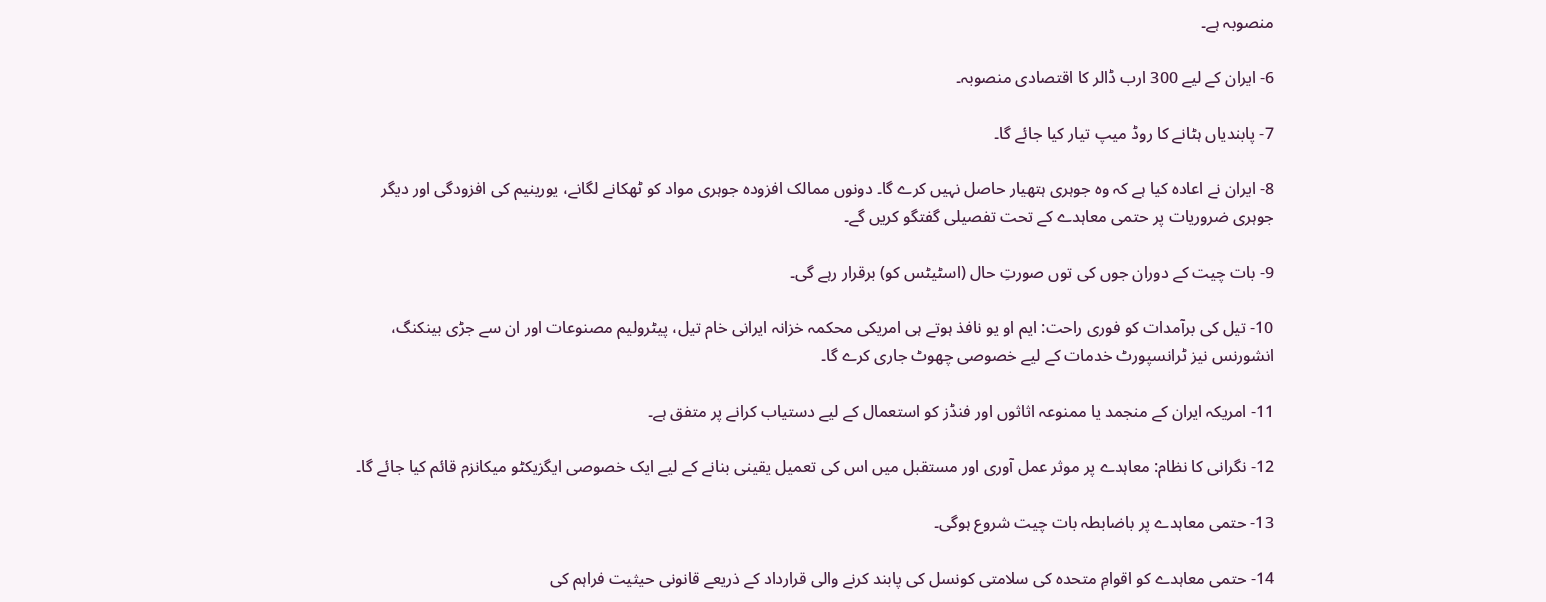منصوبہ ہے۔

6- ایران کے لیے 300 ارب ڈالر کا اقتصادی منصوبہ۔

7- پابندیاں ہٹانے کا روڈ میپ تیار کیا جائے گا۔

8- ایران نے اعادہ کیا ہے کہ وہ جوہری ہتھیار حاصل نہیں کرے گا۔ دونوں ممالک افزودہ جوہری مواد کو ٹھکانے لگانے، یورینیم کی افزودگی اور دیگر جوہری ضروریات پر حتمی معاہدے کے تحت تفصیلی گفتگو کریں گے۔

9- بات چیت کے دوران جوں کی توں صورتِ حال (اسٹیٹس کو) برقرار رہے گی۔

10- تیل کی برآمدات کو فوری راحت: ایم او یو نافذ ہوتے ہی امریکی محکمہ خزانہ ایرانی خام تیل، پیٹرولیم مصنوعات اور ان سے جڑی بینکنگ، انشورنس نیز ٹرانسپورٹ خدمات کے لیے خصوصی چھوٹ جاری کرے گا۔

11- امریکہ ایران کے منجمد یا ممنوعہ اثاثوں اور فنڈز کو استعمال کے لیے دستیاب کرانے پر متفق ہے۔

12- نگرانی کا نظام: معاہدے پر موثر عمل آوری اور مستقبل میں اس کی تعمیل یقینی بنانے کے لیے ایک خصوصی ایگزیکٹو میکانزم قائم کیا جائے گا۔

13- حتمی معاہدے پر باضابطہ بات چیت شروع ہوگی۔

14- حتمی معاہدے کو اقوامِ متحدہ کی سلامتی کونسل کی پابند کرنے والی قرارداد کے ذریعے قانونی حیثیت فراہم کی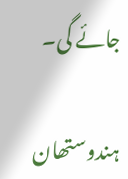جائے گی۔

ہندوستھان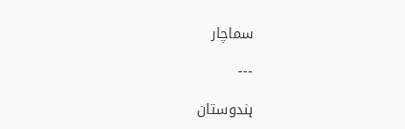سماچار

---

ہندوستان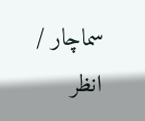سماچار / انظر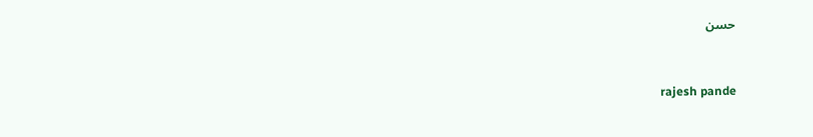حسن


 rajesh pande